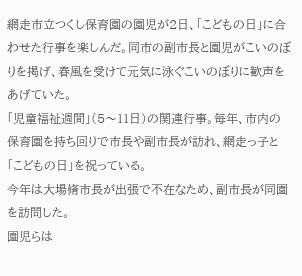網走市立つくし保育園の園児が2日、「こどもの日」に合わせた行事を楽しんだ。同市の副市長と園児がこいのぼりを掲げ、春風を受けて元気に泳ぐこいのぼりに歓声をあげていた。
「児童福祉週間」(5〜11日)の関連行事。毎年、市内の保育園を持ち回りで市長や副市長が訪れ、網走っ子と「こどもの日」を祝っている。
今年は大場脩市長が出張で不在なため、副市長が同園を訪問した。
園児らは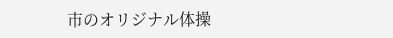市のオリジナル体操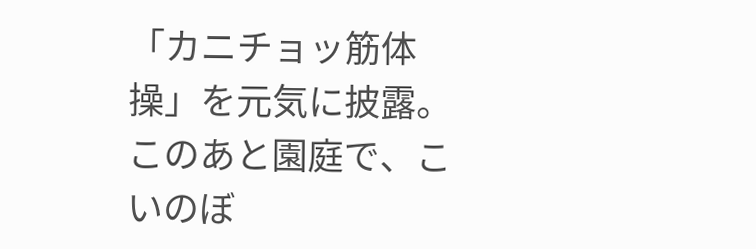「カニチョッ筋体操」を元気に披露。このあと園庭で、こいのぼ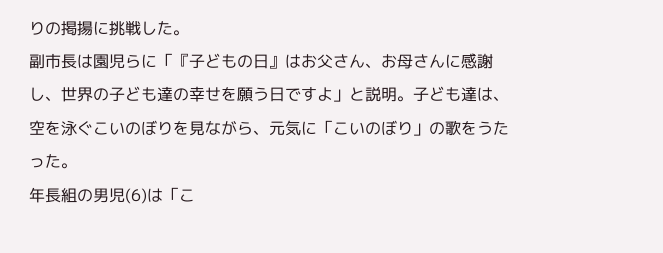りの掲揚に挑戦した。
副市長は園児らに「『子どもの日』はお父さん、お母さんに感謝し、世界の子ども達の幸せを願う日ですよ」と説明。子ども達は、空を泳ぐこいのぼりを見ながら、元気に「こいのぼり」の歌をうたった。
年長組の男児(6)は「こ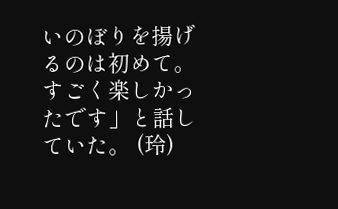いのぼりを揚げるのは初めて。すごく楽しかったです」と話していた。 (玲)